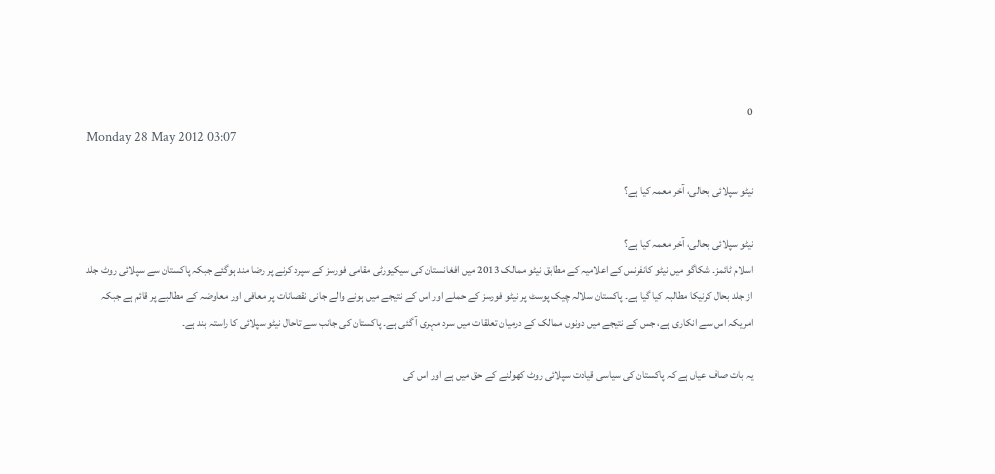0
Monday 28 May 2012 03:07

نیٹو سپلائی بحالی، آخر معمہ کیا ہے؟

نیٹو سپلائی بحالی، آخر معمہ کیا ہے؟
اسلام ٹائمز۔ شکاگو میں نیٹو کانفرنس کے اعلامیہ کے مطابق نیٹو ممالک 2013 میں افغانستان کی سیکیورٹی مقامی فورسز کے سپرد کرنے پر رضا مند ہوگئے جبکہ پاکستان سے سپلائی روٹ جلد از جلد بحال کرنیکا مطالبہ کیا گیا ہے۔ پاکستان سلالہ چیک پوسٹ پر نیٹو فورسز کے حملے اور اس کے نتیجے میں ہونے والے جانی نقصانات پر معافی اور معاوضہ کے مطالبے پر قائم ہے جبکہ امریکہ اس سے انکاری ہے، جس کے نتیجے میں دونوں ممالک کے درمیان تعلقات میں سرد مہری آ گئی ہے۔ پاکستان کی جانب سے تاحال نیٹو سپلائی کا راستہ بند ہے۔

یہ بات صاف عیاں ہے کہ پاکستان کی سیاسی قیادت سپلائی روٹ کھولنے کے حق میں ہے اور اس کی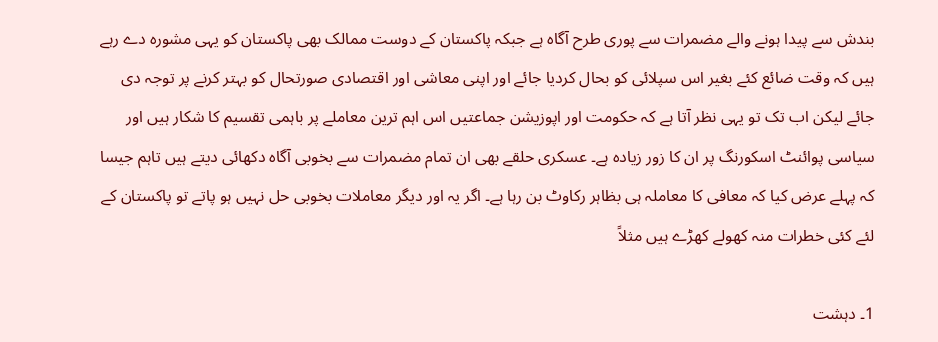بندش سے پیدا ہونے والے مضمرات سے پوری طرح آگاہ ہے جبکہ پاکستان کے دوست ممالک بھی پاکستان کو یہی مشورہ دے رہے ہیں کہ وقت ضائع کئے بغیر اس سپلائی کو بحال کردیا جائے اور اپنی معاشی اور اقتصادی صورتحال کو بہتر کرنے پر توجہ دی جائے لیکن اب تک تو یہی نظر آتا ہے کہ حکومت اور اپوزیشن جماعتیں اس اہم ترین معاملے پر باہمی تقسیم کا شکار ہیں اور سیاسی پوائنٹ اسکورنگ پر ان کا زور زیادہ ہے۔ عسکری حلقے بھی ان تمام مضمرات سے بخوبی آگاہ دکھائی دیتے ہیں تاہم جیسا کہ پہلے عرض کیا کہ معافی کا معاملہ ہی بظاہر رکاوٹ بن رہا ہے۔ اگر یہ اور دیگر معاملات بخوبی حل نہیں ہو پاتے تو پاکستان کے لئے کئی خطرات منہ کھولے کھڑے ہیں مثلاً

1۔ دہشت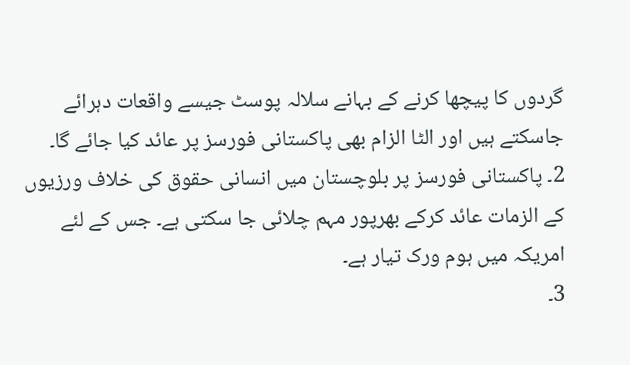گردوں کا پیچھا کرنے کے بہانے سلالہ پوسٹ جیسے واقعات دہرائے جاسکتے ہیں اور الٹا الزام بھی پاکستانی فورسز پر عائد کیا جائے گا۔
2۔ پاکستانی فورسز پر بلوچستان میں انسانی حقوق کی خلاف ورزیوں کے الزمات عائد کرکے بھرپور مہم چلائی جا سکتی ہے۔ جس کے لئے امریکہ میں ہوم ورک تیار ہے۔
3۔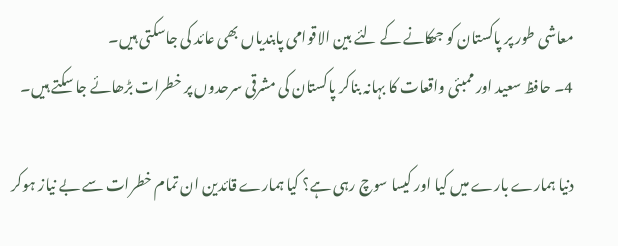معاشی طور پر پاکستان کو جھکانے کے لئے بین الاقوامی پابندیاں بھی عائد کی جاسکتی ہیں۔
4۔ حافظ سعید اور ممبئی واقعات کا بہانہ بناکر پاکستان کی مشرقی سرحدوں پر خطرات بڑھائے جا سکتے ہیں۔

دنیا ہمارے بارے میں کیا اور کیسا سوچ رہی ہے؟ کیا ہمارے قائدین ان تمام خطرات سے بے نیاز ہوکر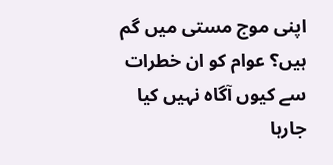اپنی موج مستی میں گم ہیں؟ عوام کو ان خطرات سے کیوں آگاہ نہیں کیا جارہا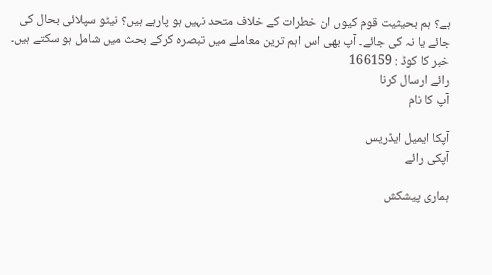ہے؟ ہم بحیثیت قوم کیوں ان خطرات کے خلاف متحد نہیں ہو پارہے ہیں؟ نیٹو سپلائی بحال کی جائے یا نہ کی جائے۔ آپ بھی اس اہم ترین معاملے میں تبصرہ کرکے بحث میں شامل ہو سکتے ہیں۔
خبر کا کوڈ : 166159
رائے ارسال کرنا
آپ کا نام

آپکا ایمیل ایڈریس
آپکی رائے

ہماری پیشکش